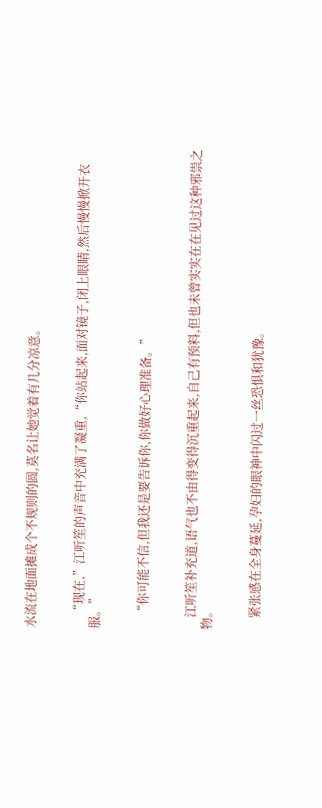水流在地面摊成个不规则的圆,莫名让她觉着有几分凉意。


    “现在,”江听笙的声音中充满了凝重,“你站起来,面对镜子,闭上眼睛,然后慢慢掀开衣服。”


    “你可能不信,但我还是要告诉你,你做好心理准备。”


    江听笙补充道,语气也不由得变得沉重起来,自己有预料,但也未曾实实在在见过这种邪祟之物。


    紧张感在全身蔓延,孕妇的眼神中闪过一丝恐惧和犹豫。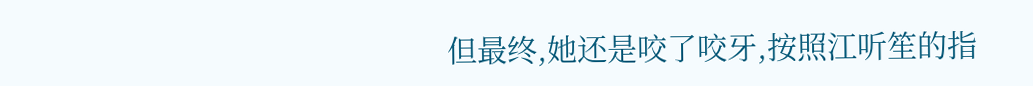但最终,她还是咬了咬牙,按照江听笙的指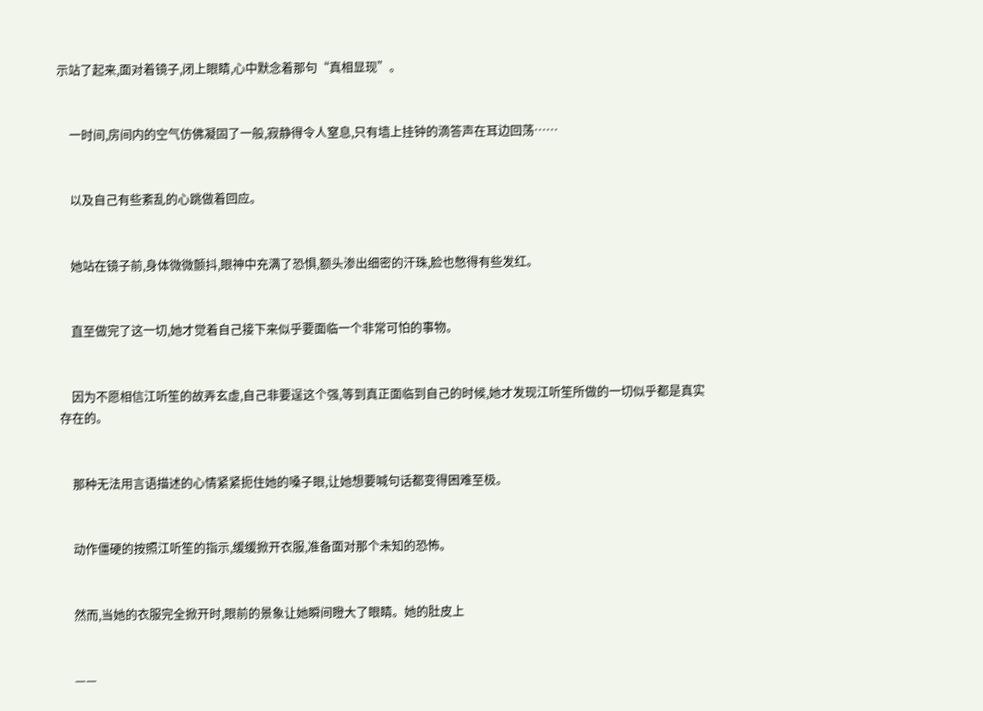示站了起来,面对着镜子,闭上眼睛,心中默念着那句“真相显现”。


    一时间,房间内的空气仿佛凝固了一般,寂静得令人窒息,只有墙上挂钟的滴答声在耳边回荡……


    以及自己有些紊乱的心跳做着回应。


    她站在镜子前,身体微微颤抖,眼神中充满了恐惧,额头渗出细密的汗珠,脸也憋得有些发红。


    直至做完了这一切,她才觉着自己接下来似乎要面临一个非常可怕的事物。


    因为不愿相信江听笙的故弄玄虚,自己非要逞这个强,等到真正面临到自己的时候,她才发现江听笙所做的一切似乎都是真实存在的。


    那种无法用言语描述的心情紧紧扼住她的嗓子眼,让她想要喊句话都变得困难至极。


    动作僵硬的按照江听笙的指示,缓缓掀开衣服,准备面对那个未知的恐怖。


    然而,当她的衣服完全掀开时,眼前的景象让她瞬间瞪大了眼睛。她的肚皮上


    ——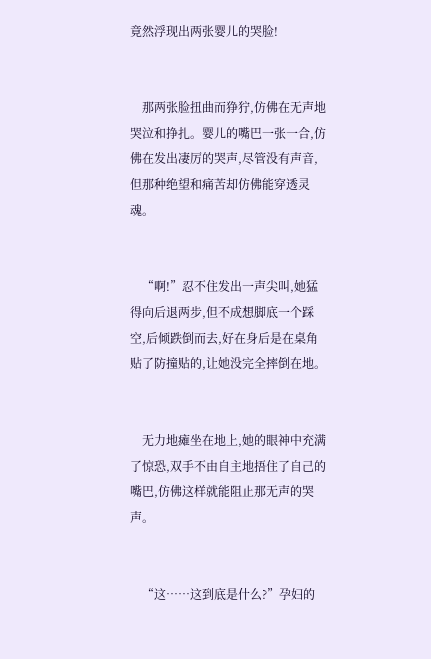竟然浮现出两张婴儿的哭脸!


    那两张脸扭曲而狰狞,仿佛在无声地哭泣和挣扎。婴儿的嘴巴一张一合,仿佛在发出凄厉的哭声,尽管没有声音,但那种绝望和痛苦却仿佛能穿透灵魂。


    “啊!”忍不住发出一声尖叫,她猛得向后退两步,但不成想脚底一个踩空,后倾跌倒而去,好在身后是在桌角贴了防撞贴的,让她没完全摔倒在地。


    无力地瘫坐在地上,她的眼神中充满了惊恐,双手不由自主地捂住了自己的嘴巴,仿佛这样就能阻止那无声的哭声。


    “这……这到底是什么?”孕妇的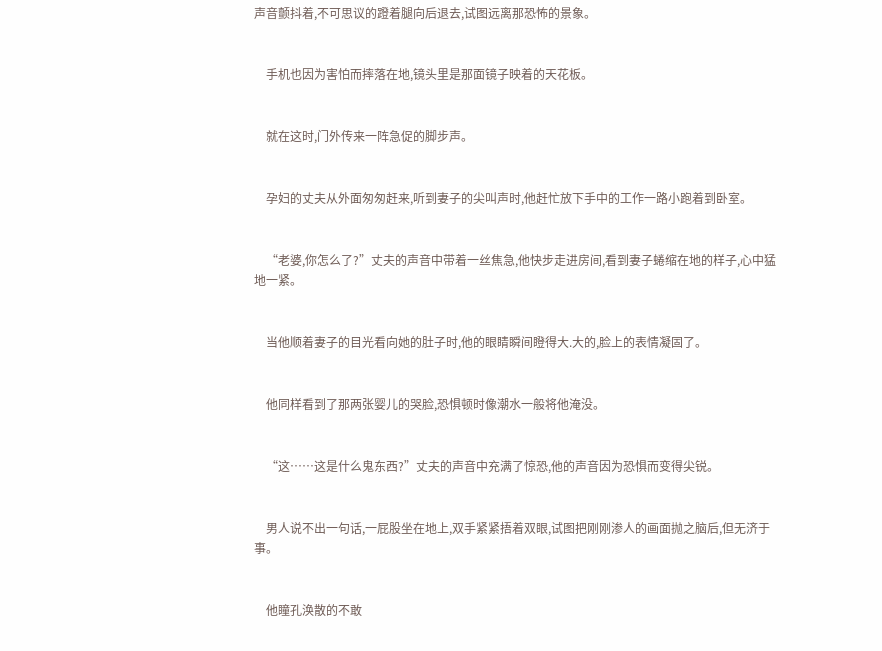声音颤抖着,不可思议的蹬着腿向后退去,试图远离那恐怖的景象。


    手机也因为害怕而摔落在地,镜头里是那面镜子映着的天花板。


    就在这时,门外传来一阵急促的脚步声。


    孕妇的丈夫从外面匆匆赶来,听到妻子的尖叫声时,他赶忙放下手中的工作一路小跑着到卧室。


    “老婆,你怎么了?”丈夫的声音中带着一丝焦急,他快步走进房间,看到妻子蜷缩在地的样子,心中猛地一紧。


    当他顺着妻子的目光看向她的肚子时,他的眼睛瞬间瞪得大.大的,脸上的表情凝固了。


    他同样看到了那两张婴儿的哭脸,恐惧顿时像潮水一般将他淹没。


    “这……这是什么鬼东西?”丈夫的声音中充满了惊恐,他的声音因为恐惧而变得尖锐。


    男人说不出一句话,一屁股坐在地上,双手紧紧捂着双眼,试图把刚刚渗人的画面抛之脑后,但无济于事。


    他瞳孔涣散的不敢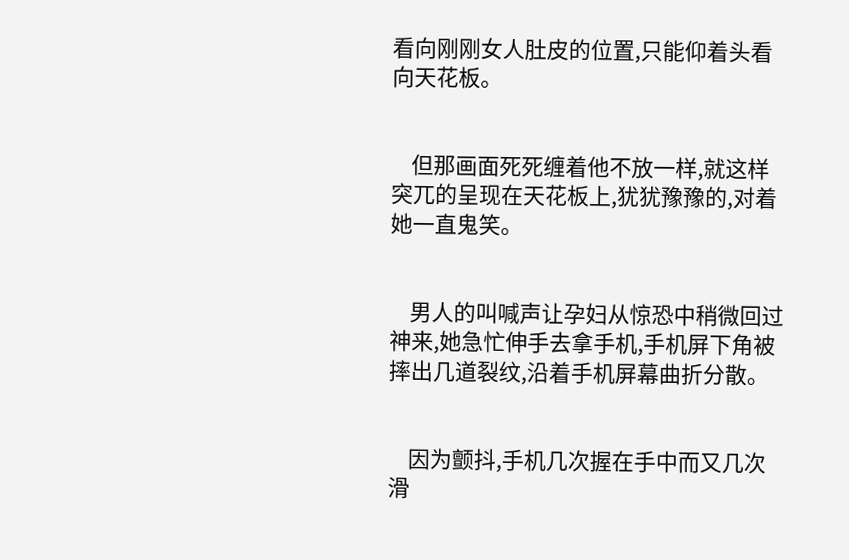看向刚刚女人肚皮的位置,只能仰着头看向天花板。


    但那画面死死缠着他不放一样,就这样突兀的呈现在天花板上,犹犹豫豫的,对着她一直鬼笑。


    男人的叫喊声让孕妇从惊恐中稍微回过神来,她急忙伸手去拿手机,手机屏下角被摔出几道裂纹,沿着手机屏幕曲折分散。


    因为颤抖,手机几次握在手中而又几次滑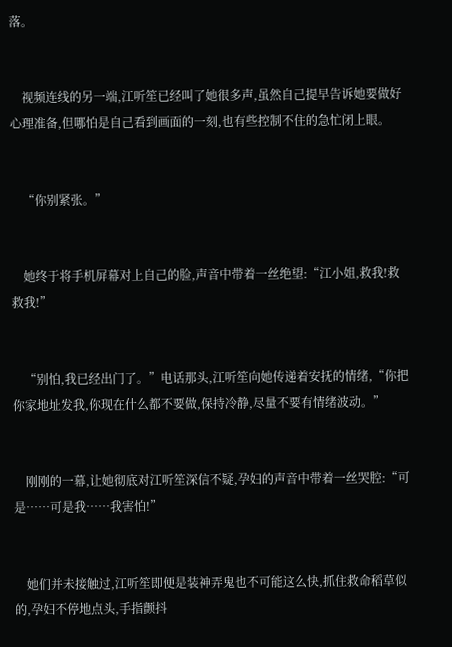落。


    视频连线的另一端,江听笙已经叫了她很多声,虽然自己提早告诉她要做好心理准备,但哪怕是自己看到画面的一刻,也有些控制不住的急忙闭上眼。


    “你别紧张。”


    她终于将手机屏幕对上自己的脸,声音中带着一丝绝望:“江小姐,救我!救救我!”


    “别怕,我已经出门了。”电话那头,江听笙向她传递着安抚的情绪,“你把你家地址发我,你现在什么都不要做,保持冷静,尽量不要有情绪波动。”


    刚刚的一幕,让她彻底对江听笙深信不疑,孕妇的声音中带着一丝哭腔:“可是……可是我……我害怕!”


    她们并未接触过,江听笙即便是装神弄鬼也不可能这么快,抓住救命稻草似的,孕妇不停地点头,手指颤抖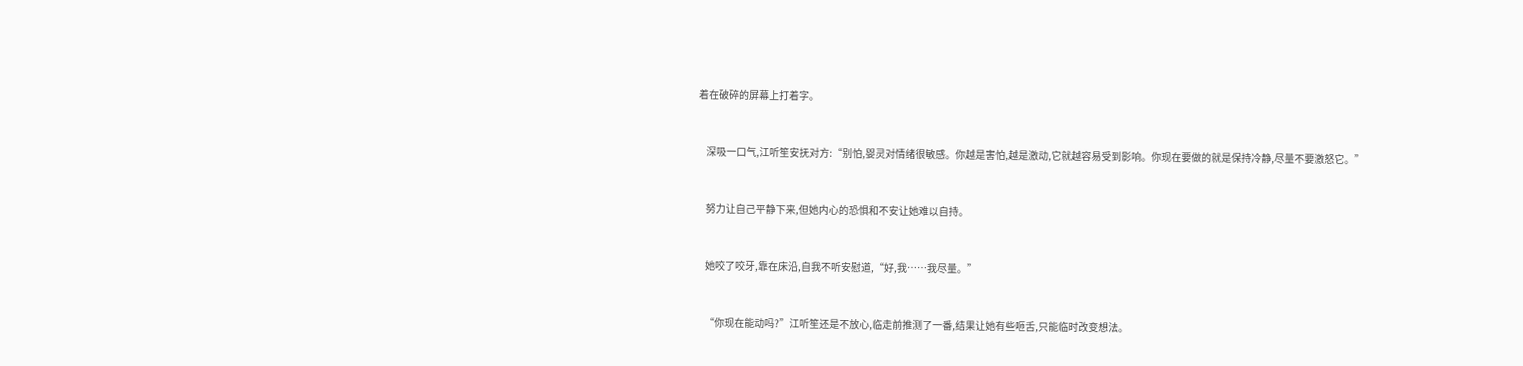着在破碎的屏幕上打着字。


    深吸一口气,江听笙安抚对方:“别怕,婴灵对情绪很敏感。你越是害怕,越是激动,它就越容易受到影响。你现在要做的就是保持冷静,尽量不要激怒它。”


    努力让自己平静下来,但她内心的恐惧和不安让她难以自持。


    她咬了咬牙,靠在床沿,自我不听安慰道,“好,我……我尽量。”


    “你现在能动吗?”江听笙还是不放心,临走前推测了一番,结果让她有些咂舌,只能临时改变想法。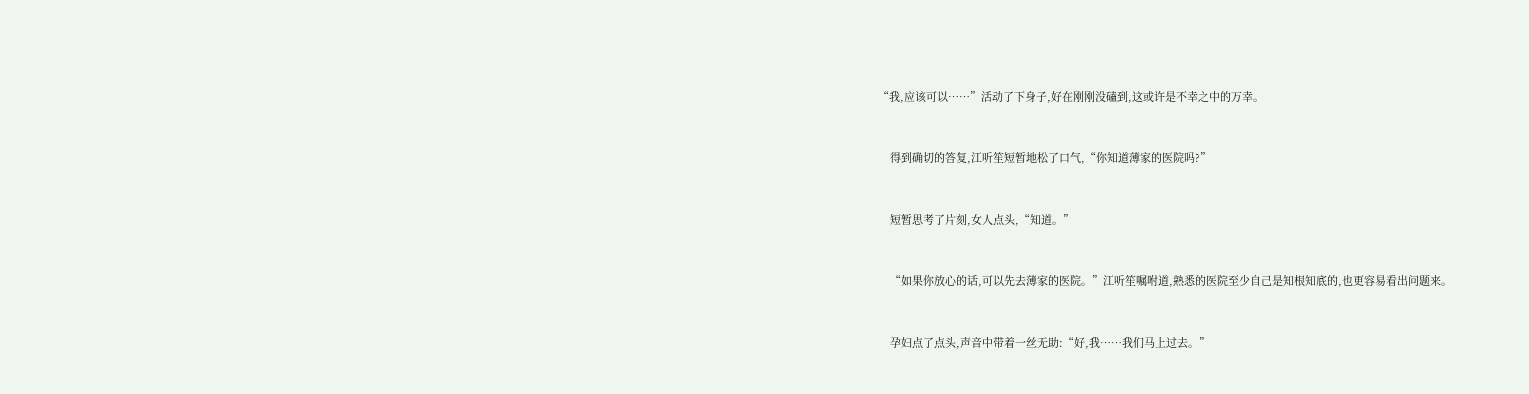“我,应该可以……”活动了下身子,好在刚刚没磕到,这或许是不幸之中的万幸。


    得到确切的答复,江听笙短暂地松了口气,“你知道薄家的医院吗?”


    短暂思考了片刻,女人点头,“知道。”


    “如果你放心的话,可以先去薄家的医院。”江听笙嘱咐道,熟悉的医院至少自己是知根知底的,也更容易看出问题来。


    孕妇点了点头,声音中带着一丝无助:“好,我……我们马上过去。”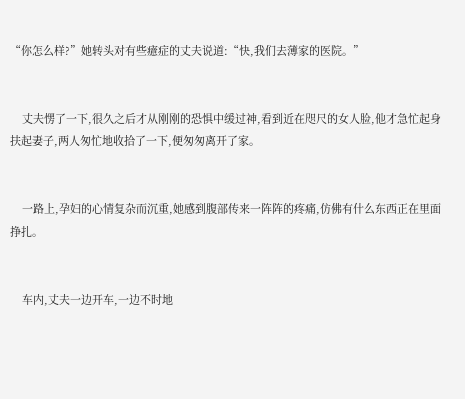“你怎么样?”她转头对有些癔症的丈夫说道:“快,我们去薄家的医院。”


    丈夫愣了一下,很久之后才从刚刚的恐惧中缓过神,看到近在咫尺的女人脸,他才急忙起身扶起妻子,两人匆忙地收拾了一下,便匆匆离开了家。


    一路上,孕妇的心情复杂而沉重,她感到腹部传来一阵阵的疼痛,仿佛有什么东西正在里面挣扎。


    车内,丈夫一边开车,一边不时地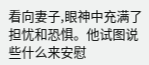看向妻子,眼神中充满了担忧和恐惧。他试图说些什么来安慰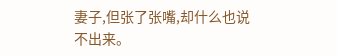妻子,但张了张嘴,却什么也说不出来。